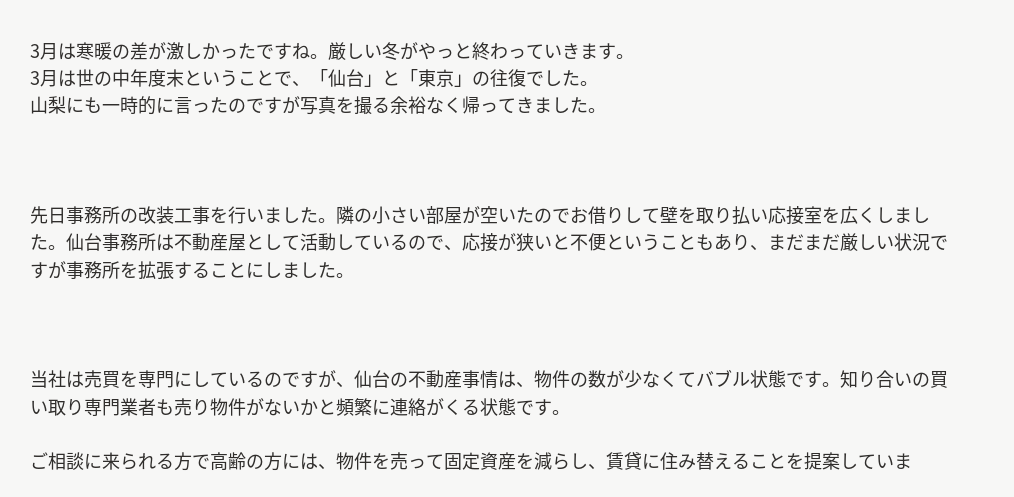3月は寒暖の差が激しかったですね。厳しい冬がやっと終わっていきます。
3月は世の中年度末ということで、「仙台」と「東京」の往復でした。
山梨にも一時的に言ったのですが写真を撮る余裕なく帰ってきました。



先日事務所の改装工事を行いました。隣の小さい部屋が空いたのでお借りして壁を取り払い応接室を広くしました。仙台事務所は不動産屋として活動しているので、応接が狭いと不便ということもあり、まだまだ厳しい状況ですが事務所を拡張することにしました。



当社は売買を専門にしているのですが、仙台の不動産事情は、物件の数が少なくてバブル状態です。知り合いの買い取り専門業者も売り物件がないかと頻繁に連絡がくる状態です。

ご相談に来られる方で高齢の方には、物件を売って固定資産を減らし、賃貸に住み替えることを提案していま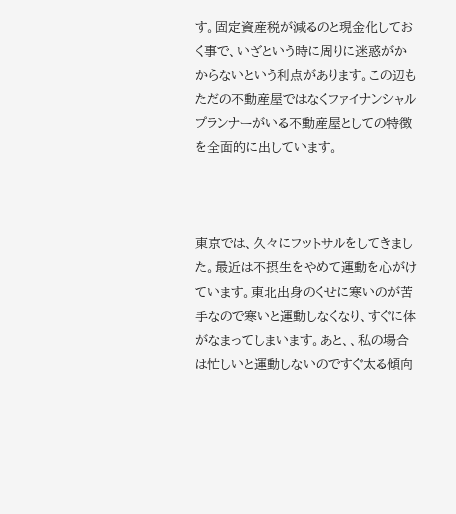す。固定資産税が減るのと現金化しておく事で、いざという時に周りに迷惑がかからないという利点があります。この辺もただの不動産屋ではなくファイナンシャルプランナーがいる不動産屋としての特徴を全面的に出しています。



東京では、久々にフットサルをしてきました。最近は不摂生をやめて運動を心がけています。東北出身のくせに寒いのが苦手なので寒いと運動しなくなり、すぐに体がなまってしまいます。あと、、私の場合は忙しいと運動しないのですぐ太る傾向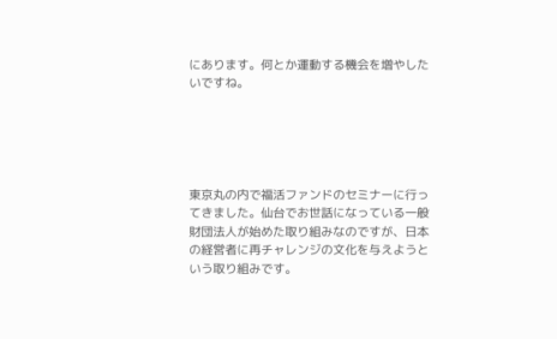にあります。何とか運動する機会を増やしたいですね。





東京丸の内で福活ファンドのセミナーに行ってきました。仙台でお世話になっている一般財団法人が始めた取り組みなのですが、日本の経営者に再チャレンジの文化を与えようという取り組みです。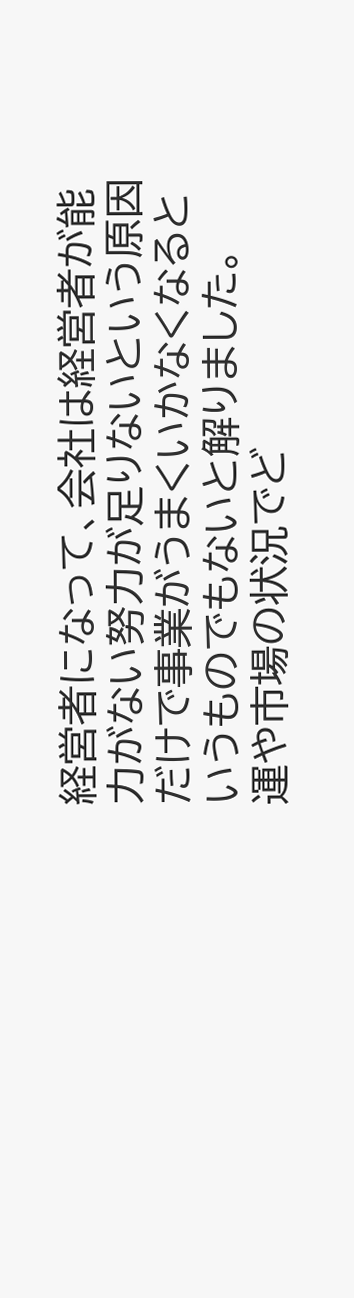経営者になって、会社は経営者が能力がない努力が足りないという原因だけで事業がうまくいかなくなるというものでもないと解りました。
運や市場の状況でど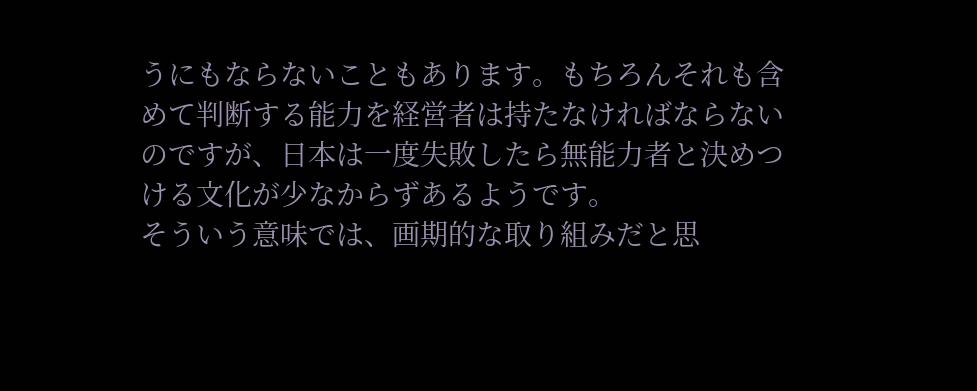うにもならないこともあります。もちろんそれも含めて判断する能力を経営者は持たなければならないのですが、日本は一度失敗したら無能力者と決めつける文化が少なからずあるようです。
そういう意味では、画期的な取り組みだと思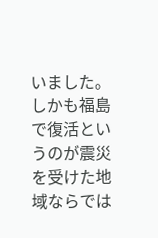いました。しかも福島で復活というのが震災を受けた地域ならでは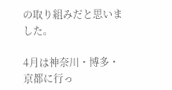の取り組みだと思いました。

4月は神奈川・博多・京都に行っ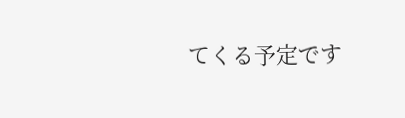てくる予定です